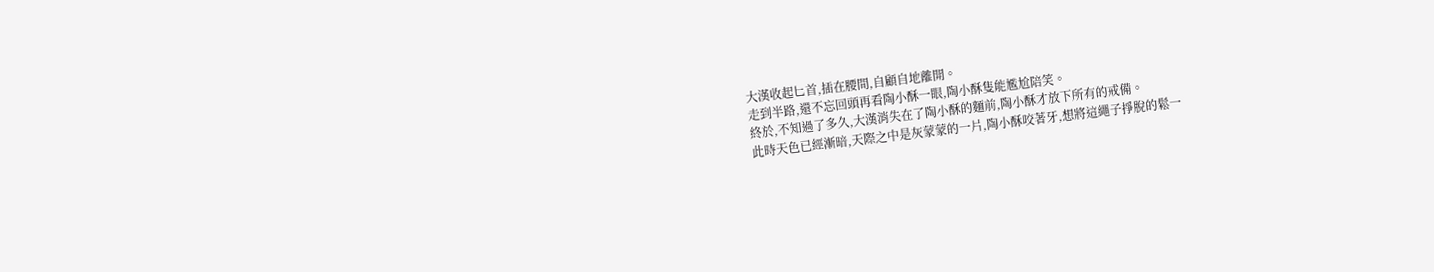大漢收起匕首,插在腰間,自顧自地離開。
走到半路,還不忘回頭再看陶小酥一眼,陶小酥隻能尷尬陪笑。
終於,不知過了多久,大漢消失在了陶小酥的麵前,陶小酥才放下所有的戒備。
此時天色已經漸暗,天際之中是灰蒙蒙的一片,陶小酥咬著牙,想將這繩子掙脫的鬆一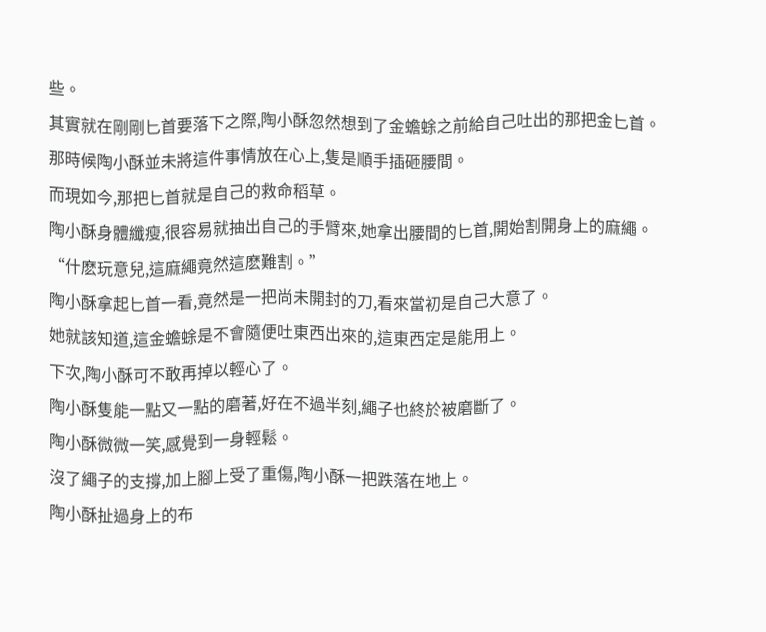些。
其實就在剛剛匕首要落下之際,陶小酥忽然想到了金蟾蜍之前給自己吐出的那把金匕首。
那時候陶小酥並未將這件事情放在心上,隻是順手插砸腰間。
而現如今,那把匕首就是自己的救命稻草。
陶小酥身體纖瘦,很容易就抽出自己的手臂來,她拿出腰間的匕首,開始割開身上的麻繩。
“什麽玩意兒,這麻繩竟然這麽難割。”
陶小酥拿起匕首一看,竟然是一把尚未開封的刀,看來當初是自己大意了。
她就該知道,這金蟾蜍是不會隨便吐東西出來的,這東西定是能用上。
下次,陶小酥可不敢再掉以輕心了。
陶小酥隻能一點又一點的磨著,好在不過半刻,繩子也終於被磨斷了。
陶小酥微微一笑,感覺到一身輕鬆。
沒了繩子的支撐,加上腳上受了重傷,陶小酥一把跌落在地上。
陶小酥扯過身上的布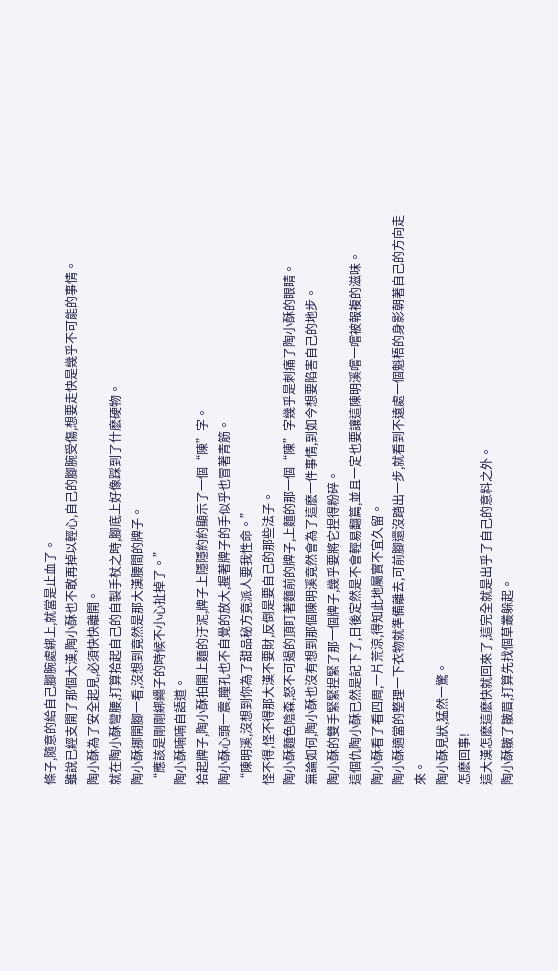條子,隨意的給自己腳腕處綁上,就當是止血了。
雖說已經支開了那個大漢,陶小酥也不敢再掉以輕心,自己的腳腕受傷,想要走快是幾乎不可能的事情。
陶小酥為了安全起見,必須快快離開。
就在陶小酥彎腰,打算拾起自己的自製手杖之時,腳底上好像踩到了什麽硬物。
陶小酥挪開腳一看,沒想到竟然是那大漢腰間的牌子。
“應該是剛剛綁繩子的時候不小心扯掉了。”
陶小酥喃喃自語道。
拾起牌子,陶小酥拍開上麵的汙泥,牌子上隱隱約約顯示了一個“陳”字。
陶小酥心頭一震,瞳孔也不自覺的放大,握著牌子的手似乎也冒著青筋。
“陳明溪,沒想到你為了甜品秘方竟派人要我性命。”
怪不得,怪不得那大漢不要財,反倒是要自己的那些法子。
陶小酥麵色陰森,怒不可遏的頂盯著麵前的牌子,上麵的那一個“陳”字幾乎是刺痛了陶小酥的眼睛。
無論如何,陶小酥也沒有想到那個陳明溪竟然會為了這麽一件事情,到如今想要陷害自己的地步。
陶小酥的雙手緊緊捏緊了那一個牌子,幾乎要將它捏得粉碎。
這個仇陶小酥已然是記下了,日後定然是不會輕易翻篇,並且一定也要讓這陳明溪嚐一嚐被報複的滋味。
陶小酥看了看四周,一片荒涼,得知此地屬實不宜久留。
陶小酥適當的整理一下衣物就準備離去,可前腳還沒踏出一步,就看到不遠處一個魁梧的身影朝著自己的方向走來。
陶小酥見狀,猛然一驚。
怎麽回事!
這大漢怎麽這麽快就回來了,這完全就是出乎了自己的意料之外。
陶小酥皺了皺眉,打算先找個草叢躲起。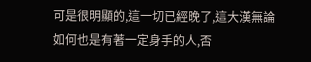可是很明顯的,這一切已經晚了,這大漢無論如何也是有著一定身手的人,否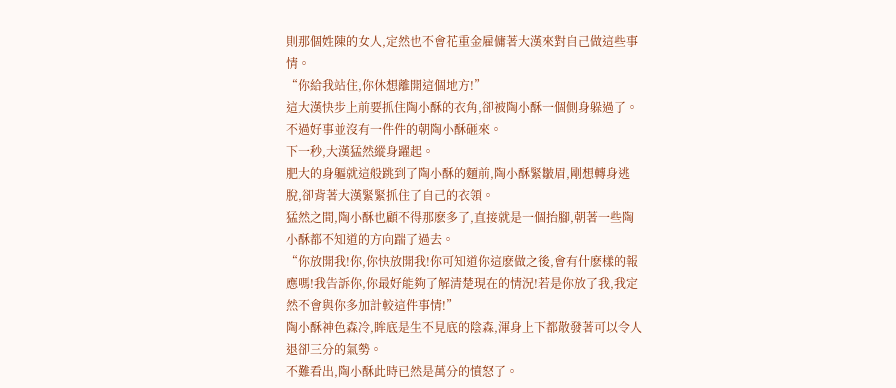則那個姓陳的女人,定然也不會花重金雇傭著大漢來對自己做這些事情。
“你給我站住,你休想離開這個地方!”
這大漢快步上前要抓住陶小酥的衣角,卻被陶小酥一個側身躲過了。
不過好事並沒有一件件的朝陶小酥砸來。
下一秒,大漢猛然縱身躍起。
肥大的身軀就這般跳到了陶小酥的麵前,陶小酥緊皺眉,剛想轉身逃脫,卻背著大漢緊緊抓住了自己的衣領。
猛然之間,陶小酥也顧不得那麽多了,直接就是一個抬腳,朝著一些陶小酥都不知道的方向踹了過去。
“你放開我!你,你快放開我!你可知道你這麽做之後,會有什麽樣的報應嗎!我告訴你,你最好能夠了解清楚現在的情況!若是你放了我,我定然不會與你多加計較這件事情!”
陶小酥神色森冷,眸底是生不見底的陰森,渾身上下都散發著可以令人退卻三分的氣勢。
不難看出,陶小酥此時已然是萬分的憤怒了。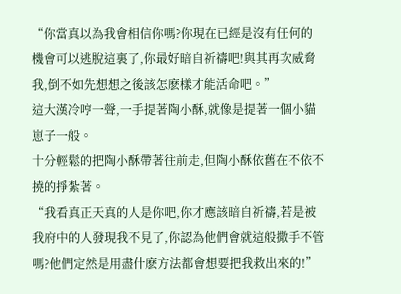“你當真以為我會相信你嗎?你現在已經是沒有任何的機會可以逃脫這裏了,你最好暗自祈禱吧!與其再次威脅我,倒不如先想想之後該怎麽樣才能活命吧。”
這大漢冷哼一聲,一手提著陶小酥,就像是提著一個小貓崽子一般。
十分輕鬆的把陶小酥帶著往前走,但陶小酥依舊在不依不撓的掙紮著。
“我看真正天真的人是你吧,你才應該暗自祈禱,若是被我府中的人發現我不見了,你認為他們會就這般撒手不管嗎?他們定然是用盡什麽方法都會想要把我救出來的!”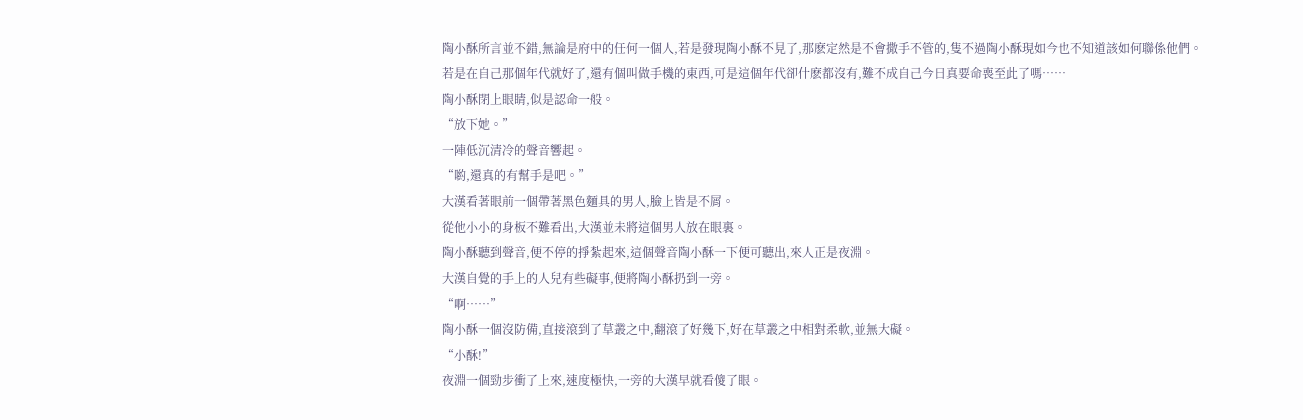陶小酥所言並不錯,無論是府中的任何一個人,若是發現陶小酥不見了,那麽定然是不會撒手不管的,隻不過陶小酥現如今也不知道該如何聯係他們。
若是在自己那個年代就好了,還有個叫做手機的東西,可是這個年代卻什麽都沒有,難不成自己今日真要命喪至此了嗎……
陶小酥閉上眼睛,似是認命一般。
“放下她。”
一陣低沉清冷的聲音響起。
“喲,還真的有幫手是吧。”
大漢看著眼前一個帶著黑色麵具的男人,臉上皆是不屑。
從他小小的身板不難看出,大漢並未將這個男人放在眼裏。
陶小酥聽到聲音,便不停的掙紮起來,這個聲音陶小酥一下便可聽出,來人正是夜淵。
大漢自覺的手上的人兒有些礙事,便將陶小酥扔到一旁。
“啊……”
陶小酥一個沒防備,直接滾到了草叢之中,翻滾了好幾下,好在草叢之中相對柔軟,並無大礙。
“小酥!”
夜淵一個勁步衝了上來,速度極快,一旁的大漢早就看傻了眼。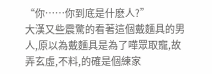“你……你到底是什麽人?”
大漢又些震驚的看著這個戴麵具的男人,原以為戴麵具是為了嘩眾取寵,故弄玄虛,不料,的確是個練家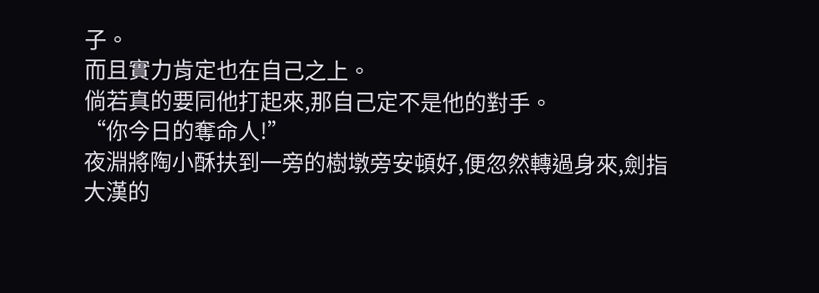子。
而且實力肯定也在自己之上。
倘若真的要同他打起來,那自己定不是他的對手。
“你今日的奪命人!”
夜淵將陶小酥扶到一旁的樹墩旁安頓好,便忽然轉過身來,劍指大漢的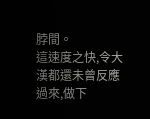脖間。
這速度之快,令大漢都還未曾反應過來,做下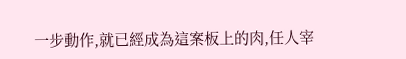一步動作,就已經成為這案板上的肉,任人宰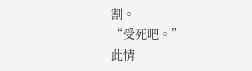割。
“受死吧。”
此情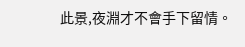此景,夜淵才不會手下留情。